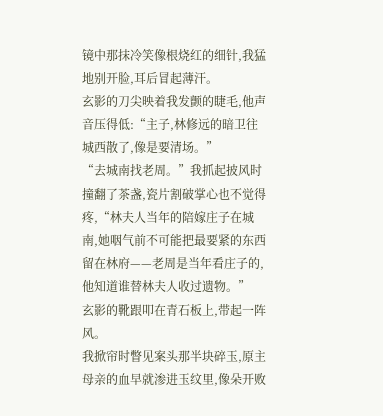镜中那抹冷笑像根烧红的细针,我猛地别开脸,耳后冒起薄汗。
玄影的刀尖映着我发颤的睫毛,他声音压得低:“主子,林修远的暗卫往城西散了,像是要清场。”
“去城南找老周。”我抓起披风时撞翻了茶盏,瓷片割破掌心也不觉得疼,“林夫人当年的陪嫁庄子在城南,她咽气前不可能把最要紧的东西留在林府——老周是当年看庄子的,他知道谁替林夫人收过遗物。”
玄影的靴跟叩在青石板上,带起一阵风。
我掀帘时瞥见案头那半块碎玉,原主母亲的血早就渗进玉纹里,像朵开败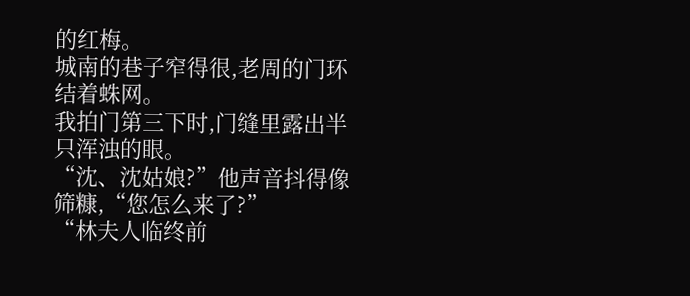的红梅。
城南的巷子窄得很,老周的门环结着蛛网。
我拍门第三下时,门缝里露出半只浑浊的眼。
“沈、沈姑娘?”他声音抖得像筛糠,“您怎么来了?”
“林夫人临终前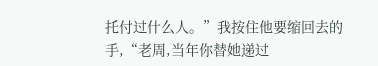托付过什么人。”我按住他要缩回去的手,“老周,当年你替她递过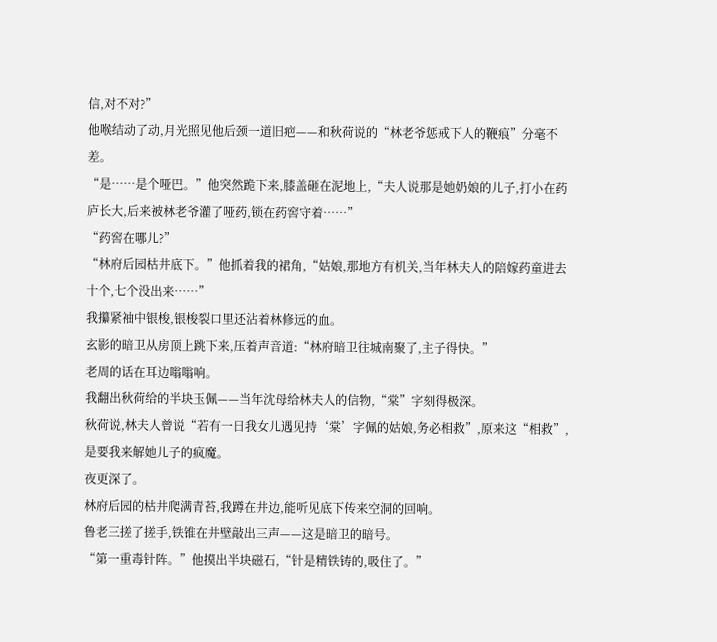信,对不对?”
他喉结动了动,月光照见他后颈一道旧疤——和秋荷说的“林老爷惩戒下人的鞭痕”分毫不差。
“是……是个哑巴。”他突然跪下来,膝盖砸在泥地上,“夫人说那是她奶娘的儿子,打小在药庐长大,后来被林老爷灌了哑药,锁在药窖守着……”
“药窖在哪儿?”
“林府后园枯井底下。”他抓着我的裙角,“姑娘,那地方有机关,当年林夫人的陪嫁药童进去十个,七个没出来……”
我攥紧袖中银梭,银梭裂口里还沾着林修远的血。
玄影的暗卫从房顶上跳下来,压着声音道:“林府暗卫往城南聚了,主子得快。”
老周的话在耳边嗡嗡响。
我翻出秋荷给的半块玉佩——当年沈母给林夫人的信物,“棠”字刻得极深。
秋荷说,林夫人曾说“若有一日我女儿遇见持‘棠’字佩的姑娘,务必相救”,原来这“相救”,是要我来解她儿子的疯魔。
夜更深了。
林府后园的枯井爬满青苔,我蹲在井边,能听见底下传来空洞的回响。
鲁老三搓了搓手,铁锥在井壁敲出三声——这是暗卫的暗号。
“第一重毒针阵。”他摸出半块磁石,“针是精铁铸的,吸住了。”